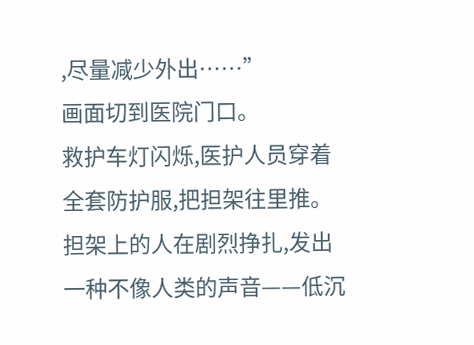,尽量减少外出……”
画面切到医院门口。
救护车灯闪烁,医护人员穿着全套防护服,把担架往里推。
担架上的人在剧烈挣扎,发出一种不像人类的声音——低沉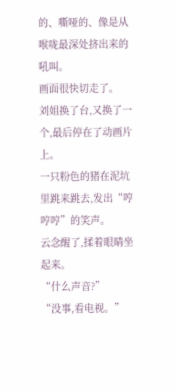的、嘶哑的、像是从喉咙最深处挤出来的吼叫。
画面很快切走了。
刘姐换了台,又换了一个,最后停在了动画片上。
一只粉色的猪在泥坑里跳来跳去,发出“哼哼哼”的笑声。
云念醒了,揉着眼睛坐起来。
“什么声音?”
“没事,看电视。”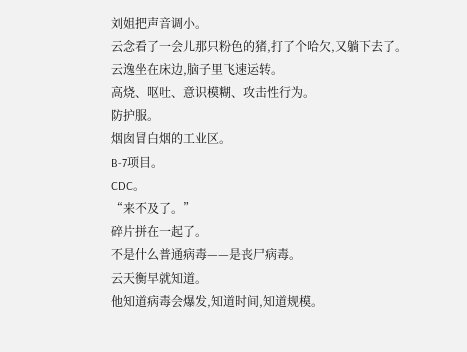刘姐把声音调小。
云念看了一会儿那只粉色的猪,打了个哈欠,又躺下去了。
云逸坐在床边,脑子里飞速运转。
高烧、呕吐、意识模糊、攻击性行为。
防护服。
烟囱冒白烟的工业区。
B-7项目。
CDC。
“来不及了。”
碎片拼在一起了。
不是什么普通病毒——是丧尸病毒。
云天衡早就知道。
他知道病毒会爆发,知道时间,知道规模。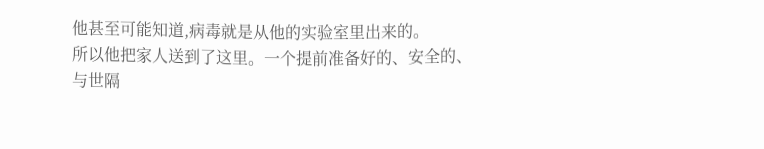他甚至可能知道,病毒就是从他的实验室里出来的。
所以他把家人送到了这里。一个提前准备好的、安全的、与世隔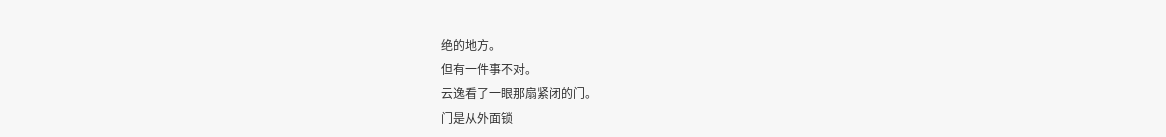绝的地方。
但有一件事不对。
云逸看了一眼那扇紧闭的门。
门是从外面锁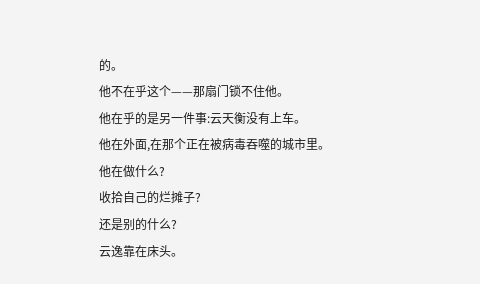的。
他不在乎这个——那扇门锁不住他。
他在乎的是另一件事:云天衡没有上车。
他在外面,在那个正在被病毒吞噬的城市里。
他在做什么?
收拾自己的烂摊子?
还是别的什么?
云逸靠在床头。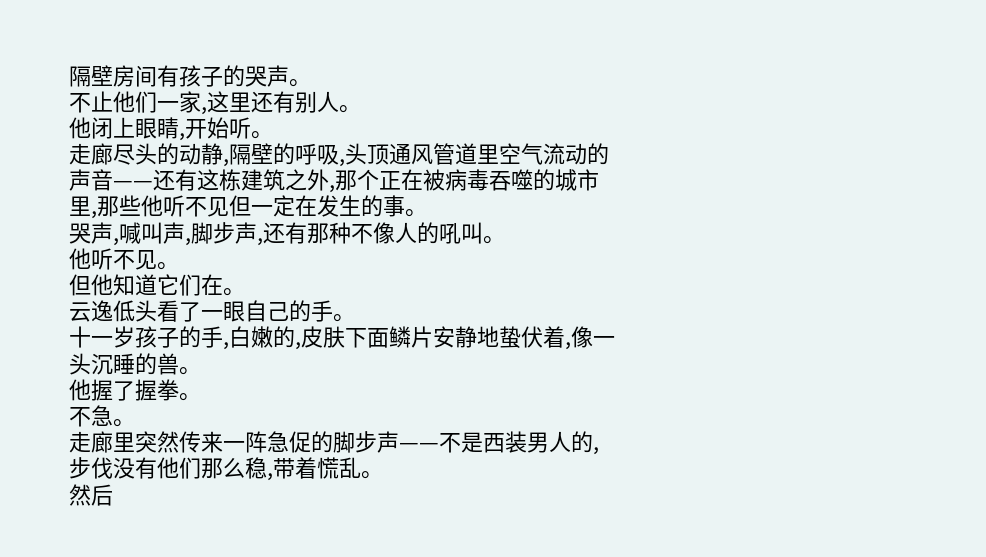隔壁房间有孩子的哭声。
不止他们一家,这里还有别人。
他闭上眼睛,开始听。
走廊尽头的动静,隔壁的呼吸,头顶通风管道里空气流动的声音——还有这栋建筑之外,那个正在被病毒吞噬的城市里,那些他听不见但一定在发生的事。
哭声,喊叫声,脚步声,还有那种不像人的吼叫。
他听不见。
但他知道它们在。
云逸低头看了一眼自己的手。
十一岁孩子的手,白嫩的,皮肤下面鳞片安静地蛰伏着,像一头沉睡的兽。
他握了握拳。
不急。
走廊里突然传来一阵急促的脚步声——不是西装男人的,步伐没有他们那么稳,带着慌乱。
然后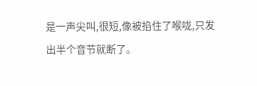是一声尖叫,很短,像被掐住了喉咙,只发出半个音节就断了。